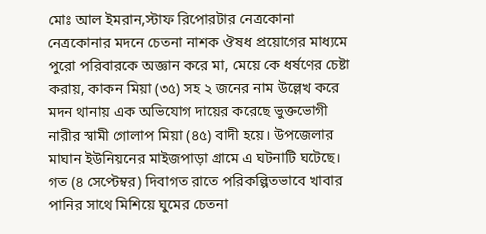মোঃ আল ইমরান,স্টাফ রিপোরটার নেত্রকোনা
নেত্রকোনার মদনে চেতনা নাশক ঔষধ প্রয়োগের মাধ্যমে পুরো পরিবারকে অজ্ঞান করে মা, মেয়ে কে ধর্ষণের চেষ্টা করায়, কাকন মিয়া (৩৫) সহ ২ জনের নাম উল্লেখ করে মদন থানায় এক অভিযোগ দায়ের করেছে ভুক্তভোগী নারীর স্বামী গোলাপ মিয়া (৪৫) বাদী হয়ে। উপজেলার মাঘান ইউনিয়নের মাইজপাড়া গ্রামে এ ঘটনাটি ঘটেছে।
গত (৪ সেপ্টেম্বর) দিবাগত রাতে পরিকল্পিতভাবে খাবার পানির সাথে মিশিয়ে ঘুমের চেতনা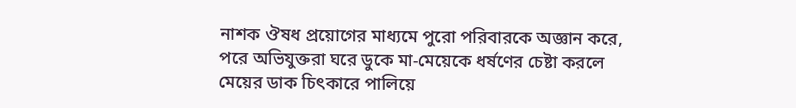নাশক ঔষধ প্রয়োগের মাধ্যমে পুরো পরিবারকে অজ্ঞান করে, পরে অভিযুক্তরা ঘরে ডুকে মা-মেয়েকে ধর্ষণের চেষ্টা করলে
মেয়ের ডাক চিৎকারে পালিয়ে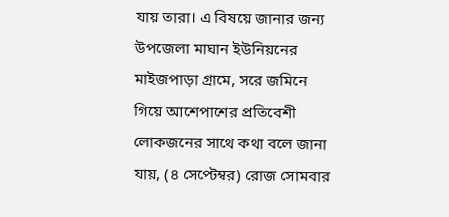যায় তারা। এ বিষয়ে জানার জন্য উপজেলা মাঘান ইউনিয়নের মাইজপাড়া গ্রামে, সরে জমিনে গিয়ে আশেপাশের প্রতিবেশী লোকজনের সাথে কথা বলে জানা যায়, (৪ সেপ্টেম্বর) রোজ সোমবার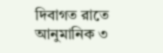দিবাগত রাতে আনুমানিক ৩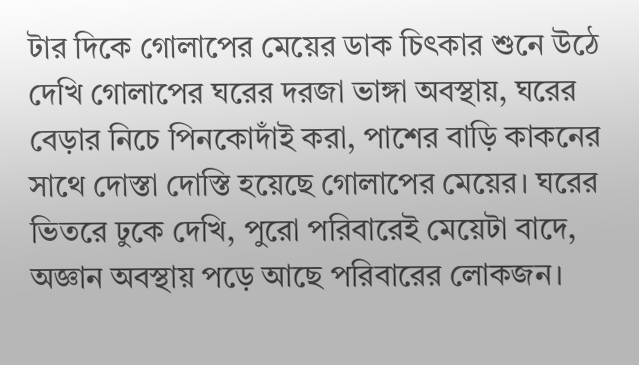টার দিকে গোলাপের মেয়ের ডাক চিৎকার শুনে উঠে দেখি গোলাপের ঘরের দরজা ভাঙ্গা অবস্থায়, ঘরের বেড়ার নিচে পিনকোদাঁই করা, পাশের বাড়ি কাকনের সাথে দোস্তা দোস্তি হয়েছে গোলাপের মেয়ের। ঘরের ভিতরে ঢুকে দেখি, পুরো পরিবারেই মেয়েটা বাদে, অজ্ঞান অবস্থায় পড়ে আছে পরিবারের লোকজন।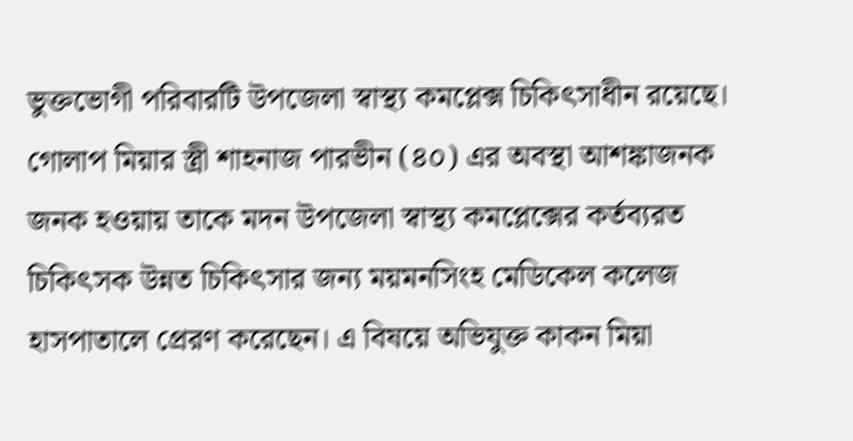ভুক্তভোগী পরিবারটি উপজেলা স্বাস্থ্য কমপ্লেক্স চিকিৎসাধীন রয়েছে। গোলাপ মিয়ার স্ত্রী শাহনাজ পারভীন (৪০) এর অবস্থা আশঙ্কাজনক জনক হওয়ায় তাকে মদন উপজেলা স্বাস্থ্য কমপ্লেক্সের কর্তব্যরত চিকিৎসক উন্নত চিকিৎসার জন্য ময়মনসিংহ মেডিকেল কলেজ হাসপাতালে প্রেরণ করেছেন। এ বিষয়ে অভিযুক্ত কাকন মিয়া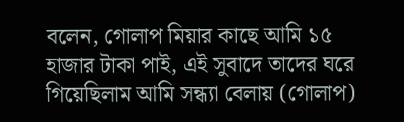বলেন, গোলাপ মিয়ার কাছে আমি ১৫ হাজার টাকা পাই, এই সুবাদে তাদের ঘরে গিয়েছিলাম আমি সন্ধ্যা বেলায় (গোলাপ)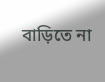বাড়িতে না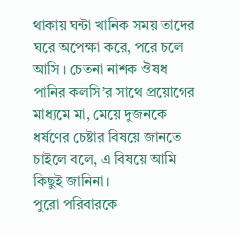থাকায় ঘন্টা খানিক সময় তাদের ঘরে অপেক্ষা করে, পরে চলে আসি । চেতনা নাশক ঔষধ পানির কলসি’র সাথে প্রয়োগের মাধ্যমে মা, মেয়ে দুজনকে ধর্ষণের চেষ্টার বিষয়ে জানতে চাইলে বলে, এ বিষয়ে আমি কিছুই জানিনা।
পুরো পরিবারকে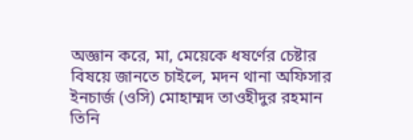অজ্ঞান করে, মা, মেয়েকে ধষর্ণের চেষ্টার বিষয়ে জানতে চাইলে, মদন থানা অফিসার ইনচার্জ (ওসি) মোহাম্মদ তাওহীদুর রহমান তিনি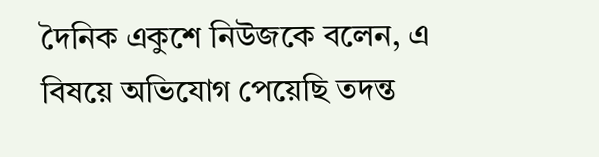দৈনিক একুশে নিউজকে বলেন, এ বিষয়ে অভিযোগ পেয়েছি তদন্ত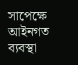সাপেক্ষে আইনগত ব্যবস্থা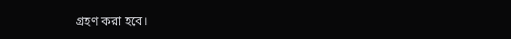গ্রহণ করা হবে।